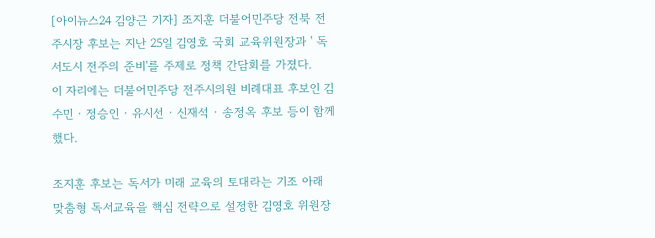[아이뉴스24 김양근 기자] 조지훈 더불어민주당 전북 전주시장 후보는 지난 25일 김영호 국회 교육위원장과 ' 독서도시 전주의 준비'를 주제로 정책 간담회를 가졌다.
이 자리에는 더불어민주당 전주시의원 비례대표 후보인 김수민 · 정승인 · 유시선 · 신재석 · 송정옥 후보 등이 함께 했다.

조지훈 후보는 독서가 미래 교육의 토대라는 기조 아래 맞춤형 독서교육을 핵심 전략으로 설정한 김영호 위원장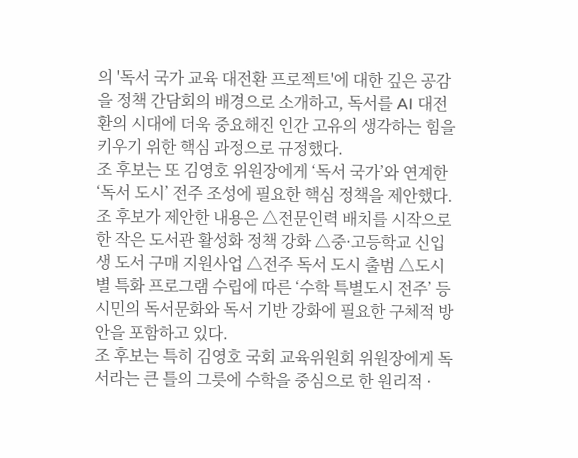의 '독서 국가 교육 대전환 프로젝트'에 대한 깊은 공감을 정책 간담회의 배경으로 소개하고, 독서를 AI 대전환의 시대에 더욱 중요해진 인간 고유의 생각하는 힘을 키우기 위한 핵심 과정으로 규정했다.
조 후보는 또 김영호 위원장에게 ‘독서 국가’와 연계한 ‘독서 도시’ 전주 조성에 필요한 핵심 정책을 제안했다.
조 후보가 제안한 내용은 △전문인력 배치를 시작으로 한 작은 도서관 활성화 정책 강화 △중·고등학교 신입생 도서 구매 지원사업 △전주 독서 도시 출범 △도시별 특화 프로그램 수립에 따른 ‘수학 특별도시 전주’ 등 시민의 독서문화와 독서 기반 강화에 필요한 구체적 방안을 포함하고 있다.
조 후보는 특히 김영호 국회 교육위원회 위원장에게 독서라는 큰 틀의 그릇에 수학을 중심으로 한 원리적 ·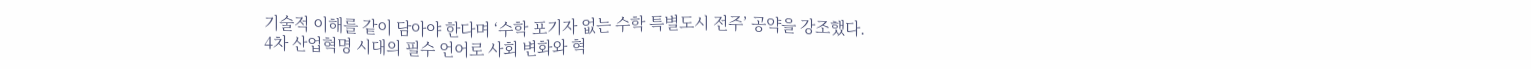기술적 이해를 같이 담아야 한다며 ‘수학 포기자 없는 수학 특별도시 전주’ 공약을 강조했다.
4차 산업혁명 시대의 필수 언어로 사회 변화와 혁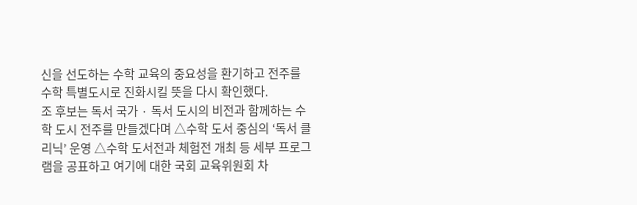신을 선도하는 수학 교육의 중요성을 환기하고 전주를 수학 특별도시로 진화시킬 뜻을 다시 확인했다.
조 후보는 독서 국가 · 독서 도시의 비전과 함께하는 수학 도시 전주를 만들겠다며 △수학 도서 중심의 ‘독서 클리닉’ 운영 △수학 도서전과 체험전 개최 등 세부 프로그램을 공표하고 여기에 대한 국회 교육위원회 차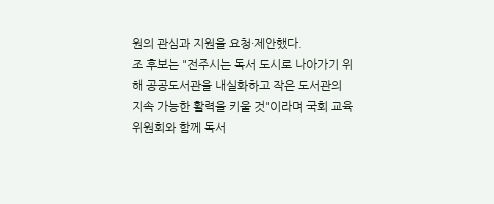원의 관심과 지원을 요청·제안했다.
조 후보는 "전주시는 독서 도시로 나아가기 위해 공공도서관을 내실화하고 작은 도서관의 지속 가능한 활력을 키울 것"이라며 국회 교육위원회와 함께 독서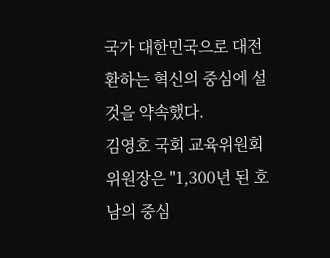국가 대한민국으로 대전환하는 혁신의 중심에 설 것을 약속했다.
김영호 국회 교육위원회 위원장은 "1,300년 된 호남의 중심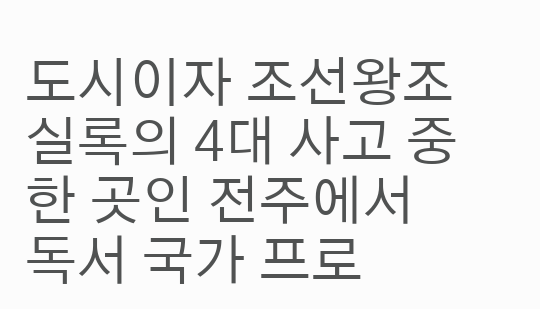도시이자 조선왕조실록의 4대 사고 중 한 곳인 전주에서 독서 국가 프로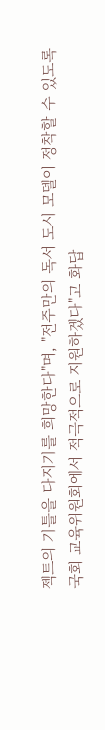젝트의 기틀을 다지기를 희망한다"며, "전주만의 독서 도시 모델이 정착할 수 있도록 국회 교육위원회에서 적극적으로 지원하겠다"고 화답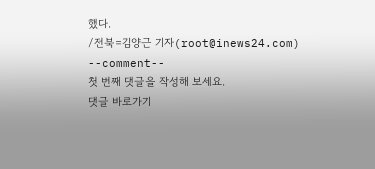했다.
/전북=김양근 기자(root@inews24.com)
--comment--
첫 번째 댓글을 작성해 보세요.
댓글 바로가기